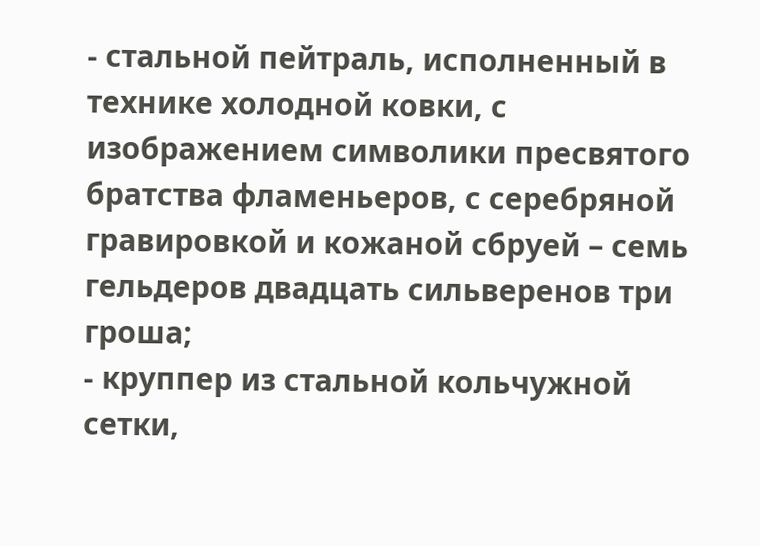- стальной пейтраль, исполненный в технике холодной ковки, с изображением символики пресвятого братства фламеньеров, с серебряной гравировкой и кожаной сбруей – семь гельдеров двадцать сильверенов три гроша;
- круппер из стальной кольчужной сетки,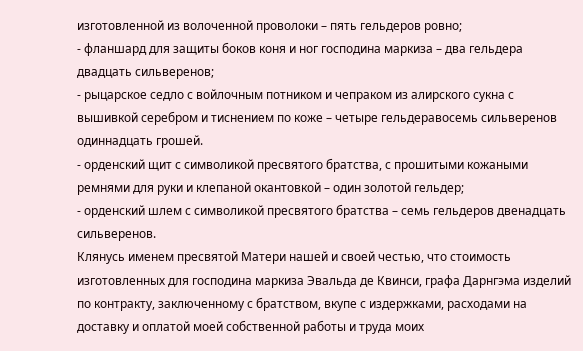изготовленной из волоченной проволоки – пять гельдеров ровно;
- фланшард для защиты боков коня и ног господина маркиза – два гельдера двадцать сильверенов;
- рыцарское седло с войлочным потником и чепраком из алирского сукна с вышивкой серебром и тиснением по коже – четыре гельдеравосемь сильверенов одиннадцать грошей.
- орденский щит с символикой пресвятого братства, с прошитыми кожаными ремнями для руки и клепаной окантовкой – один золотой гельдер;
- орденский шлем с символикой пресвятого братства – семь гельдеров двенадцать сильверенов.
Клянусь именем пресвятой Матери нашей и своей честью, что стоимость изготовленных для господина маркиза Эвальда де Квинси, графа Дарнгэма изделий по контракту, заключенному с братством, вкупе с издержками, расходами на доставку и оплатой моей собственной работы и труда моих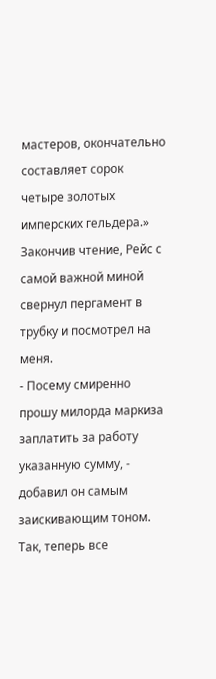мастеров, окончательно составляет сорок четыре золотых имперских гельдера.»
Закончив чтение, Рейс с самой важной миной свернул пергамент в трубку и посмотрел на меня.
- Посему смиренно прошу милорда маркиза заплатить за работу указанную сумму, - добавил он самым заискивающим тоном.
Так, теперь все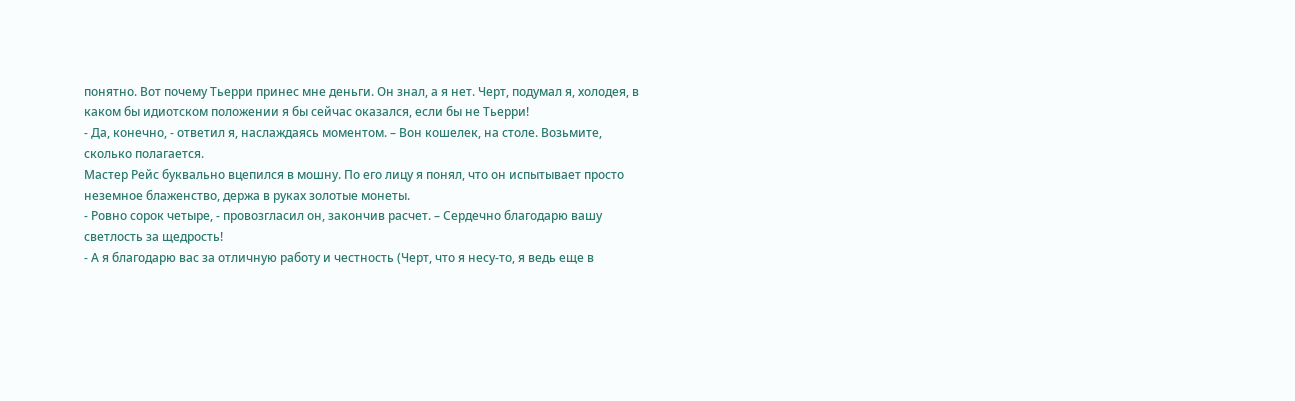понятно. Вот почему Тьерри принес мне деньги. Он знал, а я нет. Черт, подумал я, холодея, в каком бы идиотском положении я бы сейчас оказался, если бы не Тьерри!
- Да, конечно, - ответил я, наслаждаясь моментом. – Вон кошелек, на столе. Возьмите, сколько полагается.
Мастер Рейс буквально вцепился в мошну. По его лицу я понял, что он испытывает просто неземное блаженство, держа в руках золотые монеты.
- Ровно сорок четыре, - провозгласил он, закончив расчет. – Сердечно благодарю вашу светлость за щедрость!
- А я благодарю вас за отличную работу и честность (Черт, что я несу-то, я ведь еще в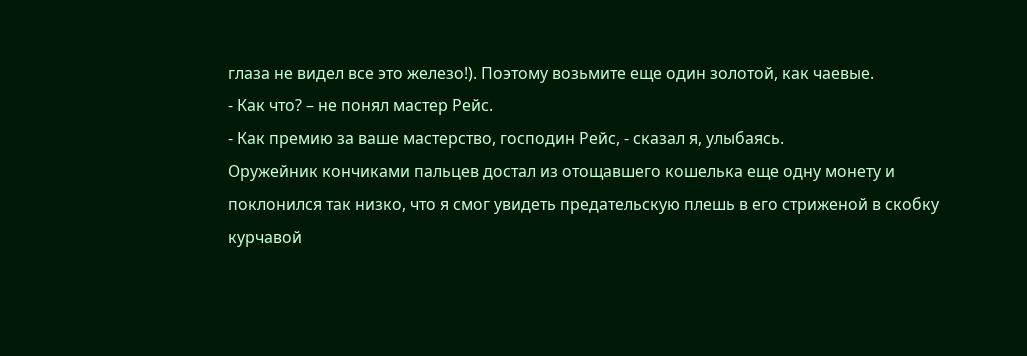глаза не видел все это железо!). Поэтому возьмите еще один золотой, как чаевые.
- Как что? – не понял мастер Рейс.
- Как премию за ваше мастерство, господин Рейс, - сказал я, улыбаясь.
Оружейник кончиками пальцев достал из отощавшего кошелька еще одну монету и поклонился так низко, что я смог увидеть предательскую плешь в его стриженой в скобку курчавой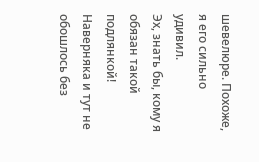шевелюре. Похоже, я его сильно удивил.
Эх, знать бы, кому я обязан такой подлянкой! Наверняка и тут не обошлось без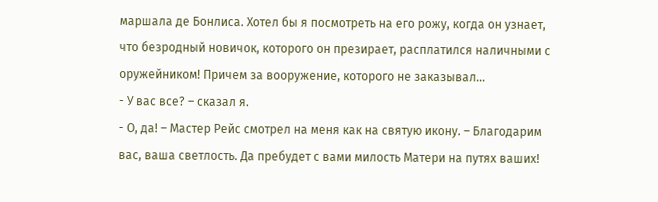маршала де Бонлиса. Хотел бы я посмотреть на его рожу, когда он узнает, что безродный новичок, которого он презирает, расплатился наличными с оружейником! Причем за вооружение, которого не заказывал…
- У вас все? – сказал я.
- О, да! – Мастер Рейс смотрел на меня как на святую икону. – Благодарим вас, ваша светлость. Да пребудет с вами милость Матери на путях ваших!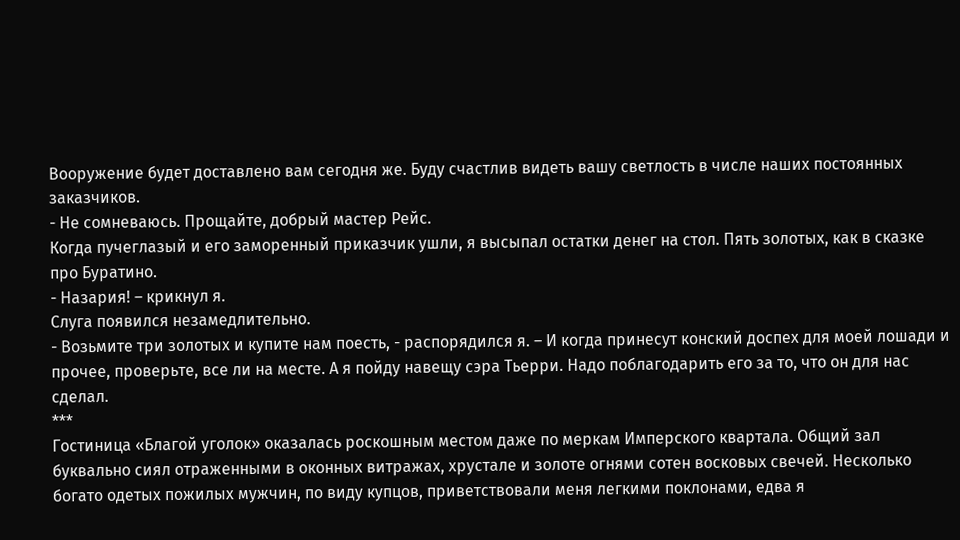Вооружение будет доставлено вам сегодня же. Буду счастлив видеть вашу светлость в числе наших постоянных заказчиков.
- Не сомневаюсь. Прощайте, добрый мастер Рейс.
Когда пучеглазый и его заморенный приказчик ушли, я высыпал остатки денег на стол. Пять золотых, как в сказке про Буратино.
- Назария! – крикнул я.
Слуга появился незамедлительно.
- Возьмите три золотых и купите нам поесть, - распорядился я. – И когда принесут конский доспех для моей лошади и прочее, проверьте, все ли на месте. А я пойду навещу сэра Тьерри. Надо поблагодарить его за то, что он для нас сделал.
***
Гостиница «Благой уголок» оказалась роскошным местом даже по меркам Имперского квартала. Общий зал буквально сиял отраженными в оконных витражах, хрустале и золоте огнями сотен восковых свечей. Несколько богато одетых пожилых мужчин, по виду купцов, приветствовали меня легкими поклонами, едва я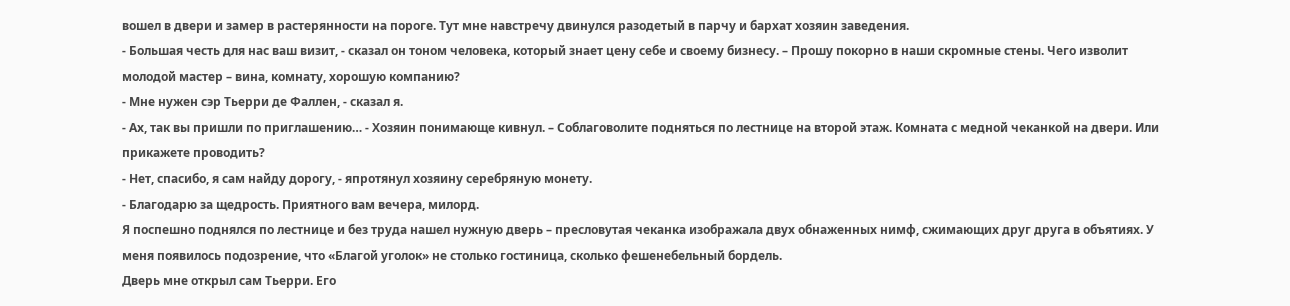вошел в двери и замер в растерянности на пороге. Тут мне навстречу двинулся разодетый в парчу и бархат хозяин заведения.
- Большая честь для нас ваш визит, - сказал он тоном человека, который знает цену себе и своему бизнесу. – Прошу покорно в наши скромные стены. Чего изволит молодой мастер – вина, комнату, хорошую компанию?
- Мне нужен сэр Тьерри де Фаллен, - сказал я.
- Ах, так вы пришли по приглашению… - Хозяин понимающе кивнул. – Соблаговолите подняться по лестнице на второй этаж. Комната с медной чеканкой на двери. Или прикажете проводить?
- Нет, спасибо, я сам найду дорогу, - япротянул хозяину серебряную монету.
- Благодарю за щедрость. Приятного вам вечера, милорд.
Я поспешно поднялся по лестнице и без труда нашел нужную дверь – пресловутая чеканка изображала двух обнаженных нимф, сжимающих друг друга в объятиях. У меня появилось подозрение, что «Благой уголок» не столько гостиница, сколько фешенебельный бордель.
Дверь мне открыл сам Тьерри. Его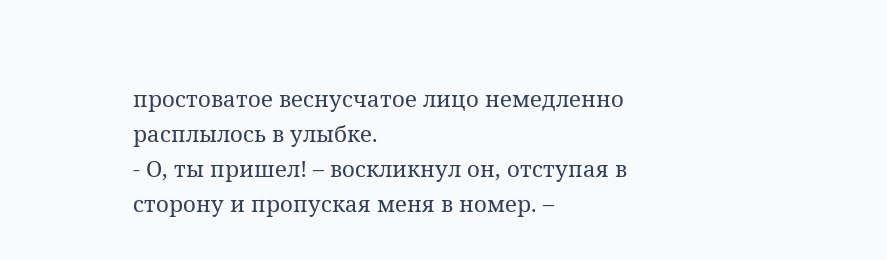простоватое веснусчатое лицо немедленно расплылось в улыбке.
- О, ты пришел! – воскликнул он, отступая в сторону и пропуская меня в номер. –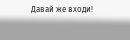Давай же входи!